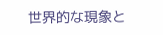世界的な現象と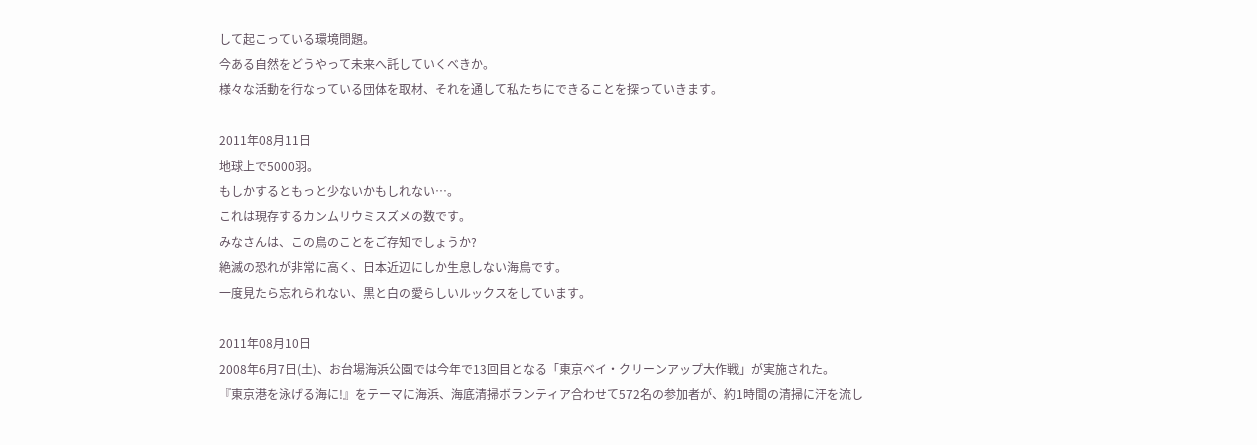して起こっている環境問題。
今ある自然をどうやって未来へ託していくべきか。
様々な活動を行なっている団体を取材、それを通して私たちにできることを探っていきます。

2011年08月11日
地球上で5000羽。
もしかするともっと少ないかもしれない…。
これは現存するカンムリウミスズメの数です。
みなさんは、この鳥のことをご存知でしょうか?
絶滅の恐れが非常に高く、日本近辺にしか生息しない海鳥です。
一度見たら忘れられない、黒と白の愛らしいルックスをしています。

2011年08月10日
2008年6月7日(土)、お台場海浜公園では今年で13回目となる「東京ベイ・クリーンアップ大作戦」が実施された。
『東京港を泳げる海に!』をテーマに海浜、海底清掃ボランティア合わせて572名の参加者が、約1時間の清掃に汗を流し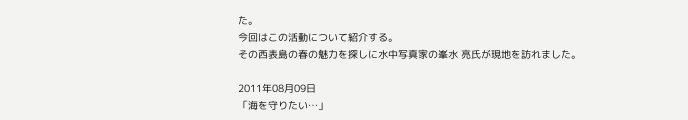た。
今回はこの活動について紹介する。
その西表島の春の魅力を探しに水中写真家の峯水 亮氏が現地を訪れました。

2011年08月09日
「海を守りたい…」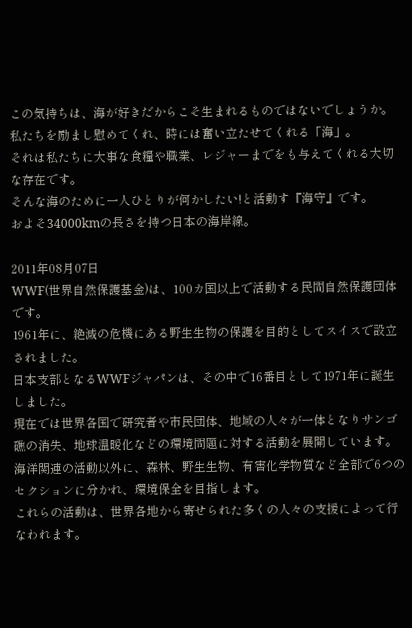この気持ちは、海が好きだからこそ生まれるものではないでしょうか。私たちを励まし慰めてくれ、時には奮い立たせてくれる「海」。
それは私たちに大事な食糧や職業、レジャーまでをも与えてくれる大切な存在です。
そんな海のために一人ひとりが何かしたい!と活動す『海守』です。
およそ34000kmの長さを持つ日本の海岸線。

2011年08月07日
WWF(世界自然保護基金)は、100カ国以上で活動する民間自然保護団体です。
1961年に、絶滅の危機にある野生生物の保護を目的としてスイスで設立されました。
日本支部となるWWFジャパンは、その中で16番目として1971年に誕生しました。
現在では世界各国で研究者や市民団体、地域の人々が一体となりサンゴ礁の消失、地球温暖化などの環境問題に対する活動を展開しています。
海洋関連の活動以外に、森林、野生生物、有害化学物質など全部で6つのセクションに分かれ、環境保全を目指します。
これらの活動は、世界各地から寄せられた多くの人々の支援によって行なわれます。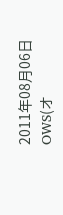2011年08月06日
OWS(オ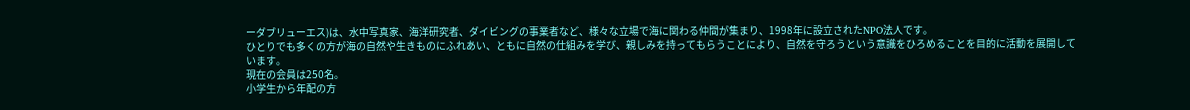ーダブリューエス)は、水中写真家、海洋研究者、ダイビングの事業者など、様々な立場で海に関わる仲間が集まり、1998年に設立されたNPO法人です。
ひとりでも多くの方が海の自然や生きものにふれあい、ともに自然の仕組みを学び、親しみを持ってもらうことにより、自然を守ろうという意識をひろめることを目的に活動を展開しています。
現在の会員は250名。
小学生から年配の方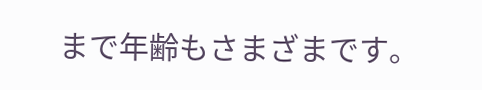まで年齢もさまざまです。